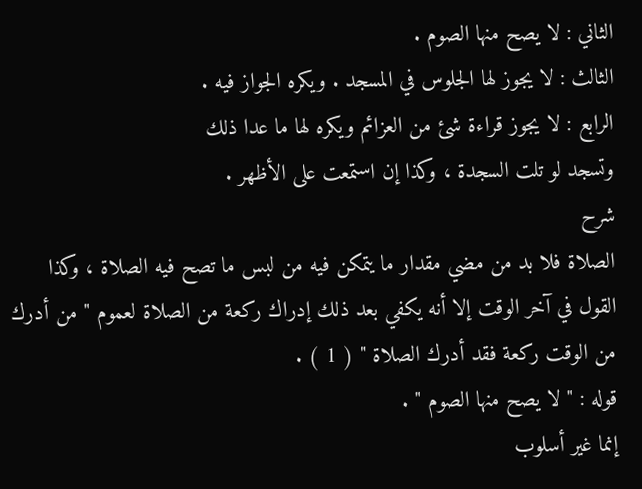الثاني : لا يصح منها الصوم .
الثالث : لا يجوز لها الجلوس في المسجد . ويكره الجواز فيه .
الرابع : لا يجوز قراءة شئ من العزائم ويكره لها ما عدا ذلك
وتسجد لو تلت السجدة ، وكذا إن استمعت على الأظهر .
شرح
الصلاة فلا بد من مضي مقدار ما يتمكن فيه من لبس ما تصح فيه الصلاة ، وكذا
القول في آخر الوقت إلا أنه يكفي بعد ذلك إدراك ركعة من الصلاة لعموم " من أدرك
من الوقت ركعة فقد أدرك الصلاة " ( 1 ) .
قوله : " لا يصح منها الصوم " .
إنما غير أسلوب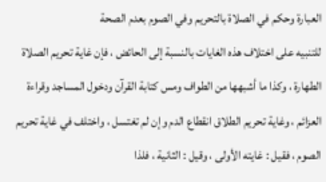العبارة وحكم في الصلاة بالتحريم وفي الصوم بعدم الصحة
للتنبيه على اختلاف هذه الغايات بالنسبة إلى الحائض ، فإن غاية تحريم الصلاة
الطهارة ، وكذا ما أشبهها من الطواف ومس كتابة القرآن ودخول المساجد وقراءة
العزائم ، وغاية تحريم الطلاق انقطاع الدم وإن لم تغتسل ، واختلف في غاية تحريم
الصوم ، فقيل : غايته الأولى ، وقيل : الثانية ، فلذا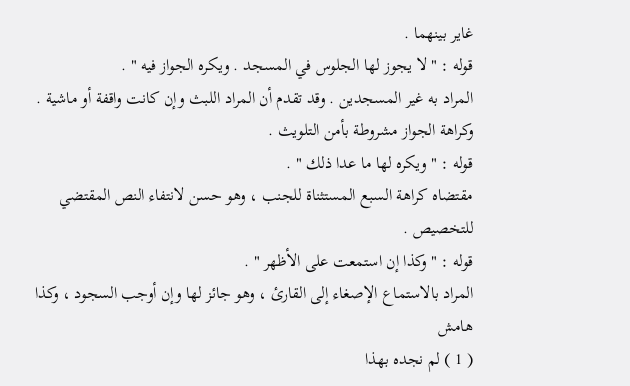غاير بينهما .
قوله : " لا يجوز لها الجلوس في المسجد . ويكره الجواز فيه " .
المراد به غير المسجدين . وقد تقدم أن المراد اللبث وإن كانت واقفة أو ماشية .
وكراهة الجواز مشروطة بأمن التلويث .
قوله : " ويكره لها ما عدا ذلك " .
مقتضاه كراهة السبع المستثناة للجنب ، وهو حسن لانتفاء النص المقتضي
للتخصيص .
قوله : " وكذا إن استمعت على الأظهر " .
المراد بالاستماع الإصغاء إلى القارئ ، وهو جائز لها وإن أوجب السجود ، وكذا
هامش
( 1 ) لم نجده بهذا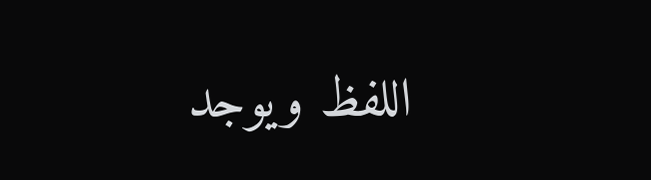اللفظ ويوجد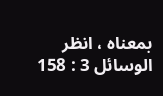بمعناه ، انظر الوسائل 3 : 158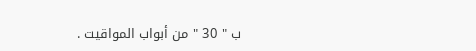ب " 30 " من أبواب المواقيت .